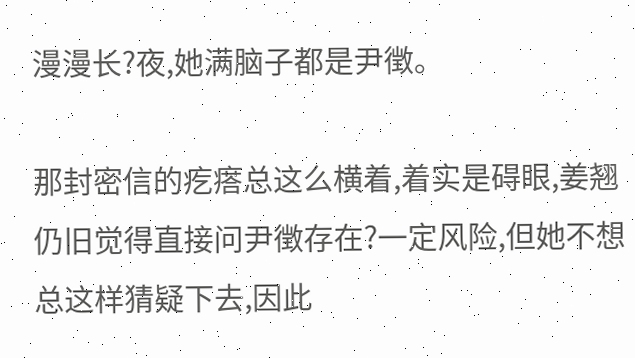漫漫长?夜,她满脑子都是尹徴。

那封密信的疙瘩总这么横着,着实是碍眼,姜翘仍旧觉得直接问尹徴存在?一定风险,但她不想总这样猜疑下去,因此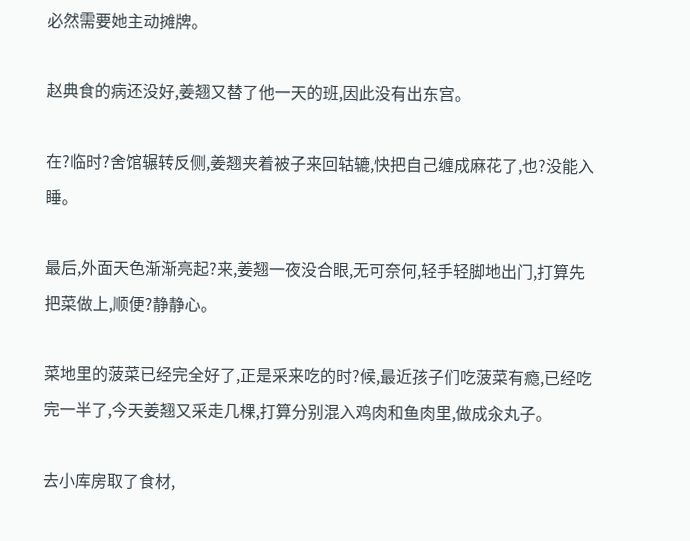必然需要她主动摊牌。

赵典食的病还没好,姜翘又替了他一天的班,因此没有出东宫。

在?临时?舍馆辗转反侧,姜翘夹着被子来回轱辘,快把自己缠成麻花了,也?没能入睡。

最后,外面天色渐渐亮起?来,姜翘一夜没合眼,无可奈何,轻手轻脚地出门,打算先把菜做上,顺便?静静心。

菜地里的菠菜已经完全好了,正是采来吃的时?候,最近孩子们吃菠菜有瘾,已经吃完一半了,今天姜翘又采走几棵,打算分别混入鸡肉和鱼肉里,做成汆丸子。

去小库房取了食材,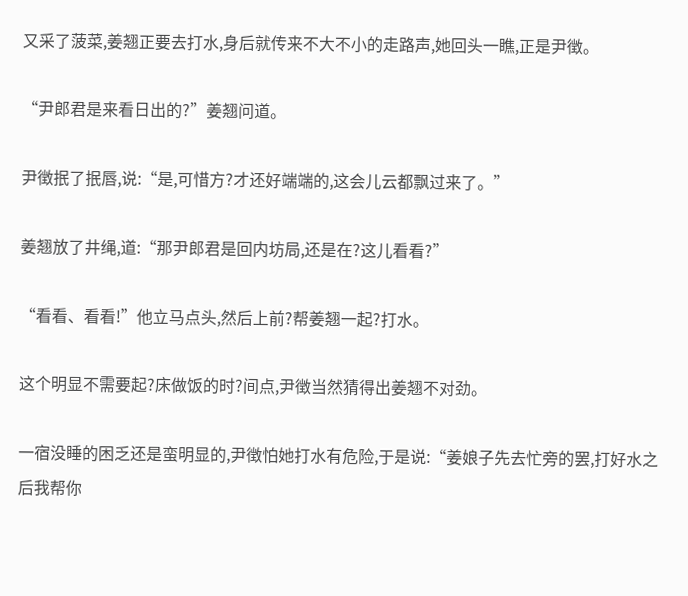又采了菠菜,姜翘正要去打水,身后就传来不大不小的走路声,她回头一瞧,正是尹徴。

“尹郎君是来看日出的?”姜翘问道。

尹徴抿了抿唇,说:“是,可惜方?才还好端端的,这会儿云都飘过来了。”

姜翘放了井绳,道:“那尹郎君是回内坊局,还是在?这儿看看?”

“看看、看看!”他立马点头,然后上前?帮姜翘一起?打水。

这个明显不需要起?床做饭的时?间点,尹徴当然猜得出姜翘不对劲。

一宿没睡的困乏还是蛮明显的,尹徴怕她打水有危险,于是说:“姜娘子先去忙旁的罢,打好水之后我帮你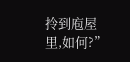拎到庖屋里,如何?”